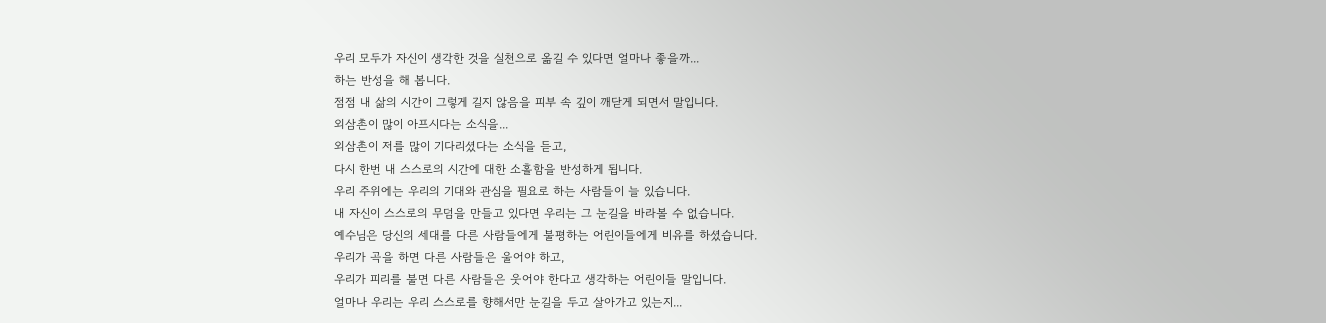우리 모두가 자신이 생각한 것을 실천으로 옮길 수 있다면 얼마나 좋을까...
하는 반성을 해 봅니다.
점점 내 삶의 시간이 그렇게 길지 않음을 피부 속 깊이 깨닫게 되면서 말입니다.
외삼촌이 많이 아프시다는 소식을...
외삼촌이 저를 많이 기다리셨다는 소식을 듣고,
다시 한번 내 스스로의 시간에 대한 소홀함을 반성하게 됩니다.
우리 주위에는 우리의 기대와 관심을 필요로 하는 사람들이 늘 있습니다.
내 자신이 스스로의 무덤을 만들고 있다면 우리는 그 눈길을 바라볼 수 없습니다.
예수님은 당신의 세대를 다른 사람들에게 불평하는 어린이들에게 비유를 하셨습니다.
우리가 곡을 하면 다른 사람들은 울어야 하고,
우리가 피리를 불면 다른 사람들은 웃어야 한다고 생각하는 어린이들 말입니다.
얼마나 우리는 우리 스스로를 향해서만 눈길을 두고 살아가고 있는지...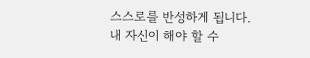스스로를 반성하게 됩니다.
내 자신이 해야 할 수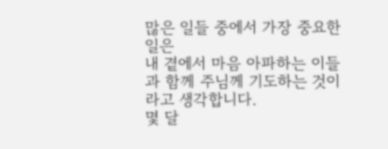많은 일들 중에서 가장 중요한 일은
내 곁에서 마음 아파하는 이들과 함께 주님께 기도하는 것이라고 생각합니다.
몇 달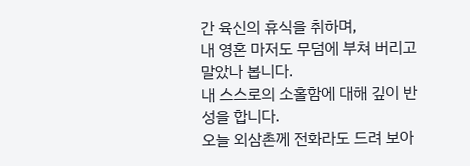간 육신의 휴식을 취하며,
내 영혼 마저도 무덤에 부쳐 버리고 말았나 봅니다.
내 스스로의 소홀함에 대해 깊이 반성을 합니다.
오늘 외삼촌께 전화라도 드려 보아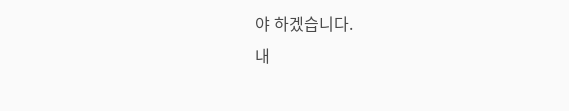야 하겠습니다.
내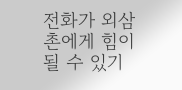전화가 외삼촌에게 힘이 될 수 있기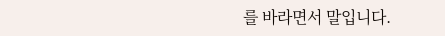를 바라면서 말입니다.